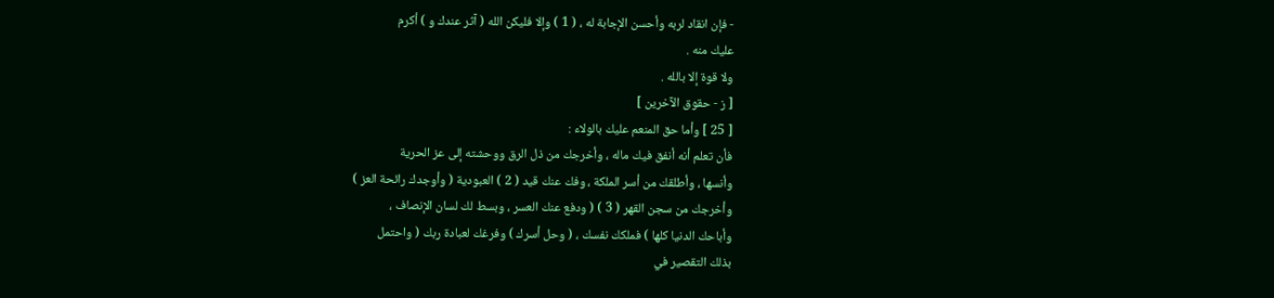- فإن انقاد لربه وأحسن الإجابة له ، ( 1 ) وإلا فليكن الله ( آثر عندك و ) أكرم
عليك منه .
ولا قوة إلا بالله .
[ ز - حقوق الآخرين ]
[ 25 ] وأما حق المنعم عليك بالولاء :
فأن تعلم أنه أنفق فيك ماله ، وأخرجك من ذل الرق ووحشته إلى عز الحرية
وأنسها ، وأطلقك من أسر الملكة ، وفك عنك قيد ( 2 ) العبودية ( وأوجدك رائحة العز )
وأخرجك من سجن القهر ( 3 ) ( ودفع عنك العسر ، وبسط لك لسان الإنصاف ،
وأباحك الدنيا كلها ) فملكك نفسك ، ( وحل أسرك ) وفرغك لعبادة ربك ( واحتمل
بذلك التقصير في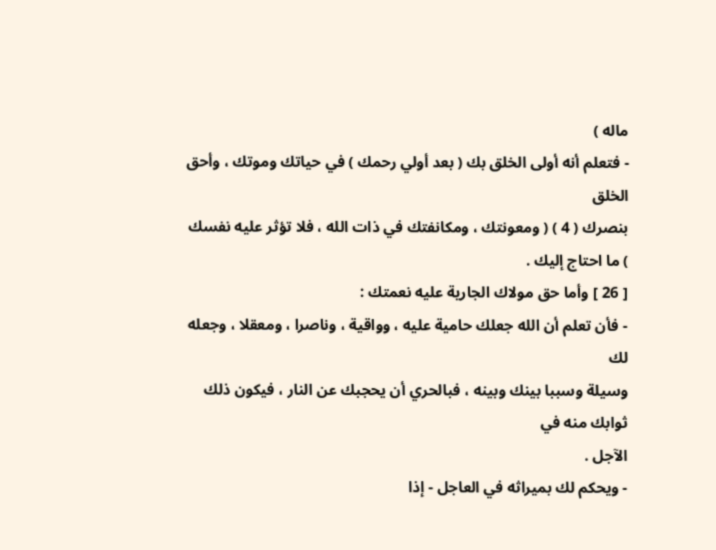ماله )
- فتعلم أنه أولى الخلق بك ( بعد أولي رحمك ) في حياتك وموتك ، وأحق الخلق
بنصرك ( 4 ) ( ومعونتك ، ومكانفتك في ذات الله ، فلا تؤثر عليه نفسك ) ما احتاج إليك .
[ 26 ] وأما حق مولاك الجارية عليه نعمتك :
- فأن تعلم أن الله جعلك حامية عليه ، وواقية ، وناصرا ، ومعقلا ، وجعله لك
وسيلة وسببا بينك وبينه ، فبالحري أن يحجبك عن النار ، فيكون ذلك ثوابك منه في
الآجل .
- ويحكم لك بميراثه في العاجل - إذا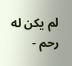لم يكن له رحم -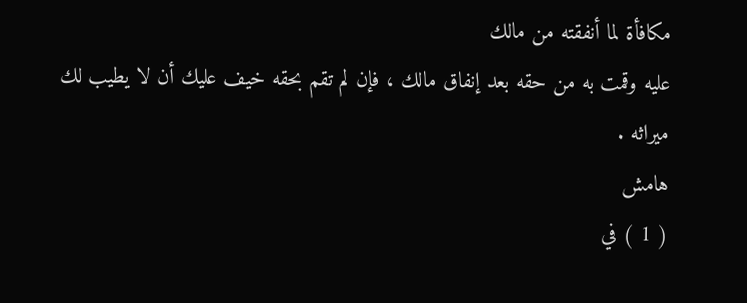مكافأة لما أنفقته من مالك
عليه وقمت به من حقه بعد إنفاق مالك ، فإن لم تقم بحقه خيف عليك أن لا يطيب لك
ميراثه .
هامش
( 1 ) في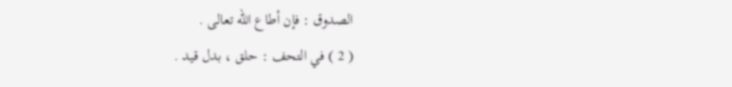الصدوق : فإن أطاع الله تعالى .
( 2 ) في التحف : حلق ، بدل قيد .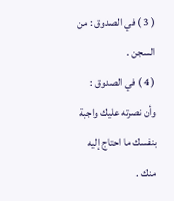( 3 ) في الصدوق : من السجن .
( 4 ) في الصدوق : وأن نصرته عليك واجبة بنفسك ما احتاج إليه منك .